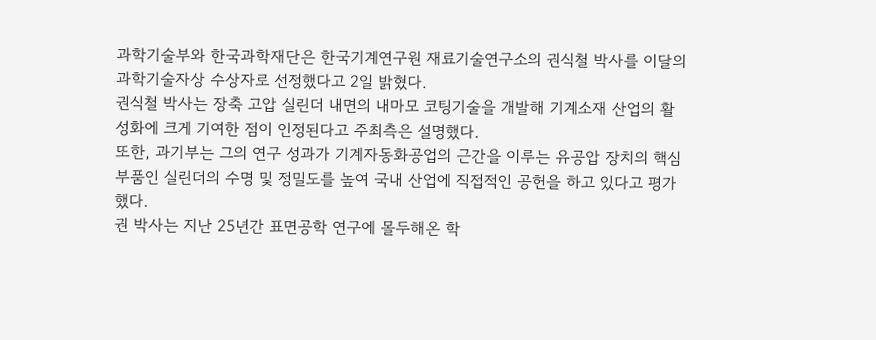과학기술부와 한국과학재단은 한국기계연구원 재료기술연구소의 권식철 박사를 이달의 과학기술자상 수상자로 선정했다고 2일 밝혔다.
권식철 박사는 장축 고압 실린더 내면의 내마모 코팅기술을 개발해 기계소재 산업의 활성화에 크게 기여한 점이 인정된다고 주최측은 설명했다.
또한, 과기부는 그의 연구 성과가 기계자동화공업의 근간을 이루는 유공압 장치의 핵심부품인 실린더의 수명 및 정밀도를 높여 국내 산업에 직접적인 공헌을 하고 있다고 평가했다.
권 박사는 지난 25년간 표면공학 연구에 몰두해온 학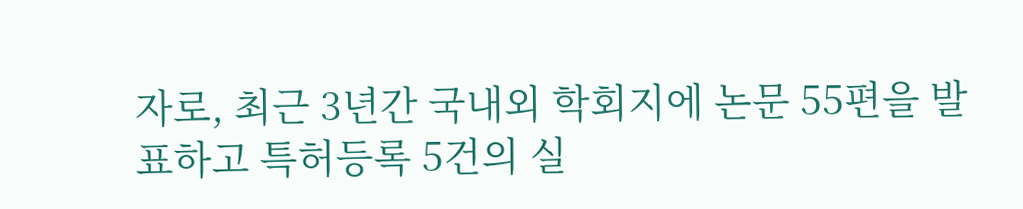자로, 최근 3년간 국내외 학회지에 논문 55편을 발표하고 특허등록 5건의 실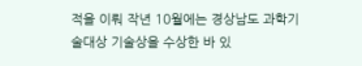적을 이뤄 작년 10월에는 경상남도 과학기술대상 기술상을 수상한 바 있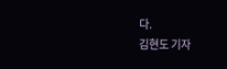다.
김현도 기자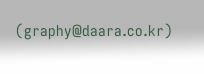(graphy@daara.co.kr)